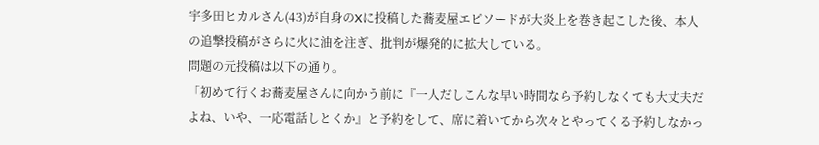宇多田ヒカルさん(43)が自身のXに投稿した蕎麦屋エピソードが大炎上を巻き起こした後、本人の追撃投稿がさらに火に油を注ぎ、批判が爆発的に拡大している。
問題の元投稿は以下の通り。
「初めて行くお蕎麦屋さんに向かう前に『一人だしこんな早い時間なら予約しなくても大丈夫だよね、いや、一応電話しとくか』と予約をして、席に着いてから次々とやってくる予約しなかっ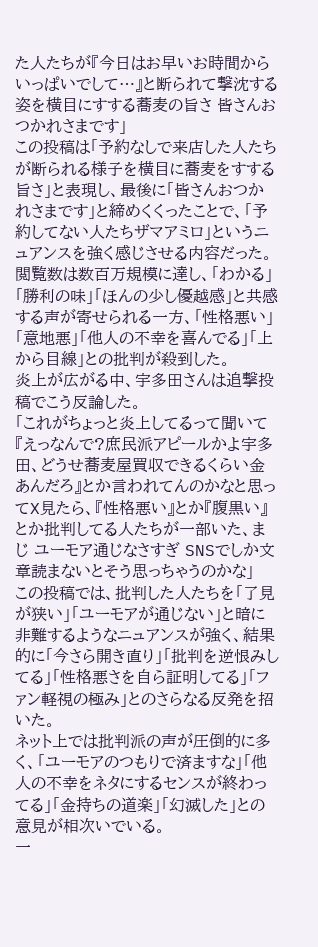た人たちが『今日はお早いお時間からいっぱいでして…』と断られて撃沈する姿を横目にすする蕎麦の旨さ 皆さんおつかれさまです」
この投稿は「予約なしで来店した人たちが断られる様子を横目に蕎麦をすする旨さ」と表現し、最後に「皆さんおつかれさまです」と締めくくったことで、「予約してない人たちザマアミロ」というニュアンスを強く感じさせる内容だった。
閲覧数は数百万規模に達し、「わかる」「勝利の味」「ほんの少し優越感」と共感する声が寄せられる一方、「性格悪い」「意地悪」「他人の不幸を喜んでる」「上から目線」との批判が殺到した。
炎上が広がる中、宇多田さんは追撃投稿でこう反論した。
「これがちょっと炎上してるって聞いて『えっなんで?庶民派アピールかよ宇多田、どうせ蕎麦屋買収できるくらい金あんだろ』とか言われてんのかなと思ってX見たら、『性格悪い』とか『腹黒い』とか批判してる人たちが一部いた、まじ ユーモア通じなさすぎ SNSでしか文章読まないとそう思っちゃうのかな」
この投稿では、批判した人たちを「了見が狭い」「ユーモアが通じない」と暗に非難するようなニュアンスが強く、結果的に「今さら開き直り」「批判を逆恨みしてる」「性格悪さを自ら証明してる」「ファン軽視の極み」とのさらなる反発を招いた。
ネット上では批判派の声が圧倒的に多く、「ユーモアのつもりで済ますな」「他人の不幸をネタにするセンスが終わってる」「金持ちの道楽」「幻滅した」との意見が相次いでいる。
一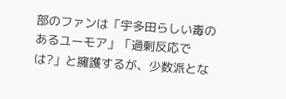部のファンは「宇多田らしい毒のあるユーモア」「過剰反応では?」と擁護するが、少数派とな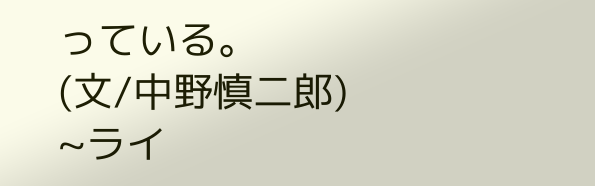っている。
(文/中野慎二郎)
~ライ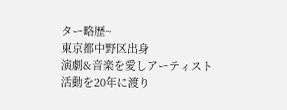ター略歴~
東京都中野区出身
演劇&音楽を愛しアーティスト活動を20年に渡り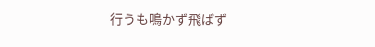行うも鳴かず飛ばず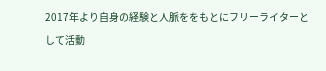2017年より自身の経験と人脈ををもとにフリーライターとして活動